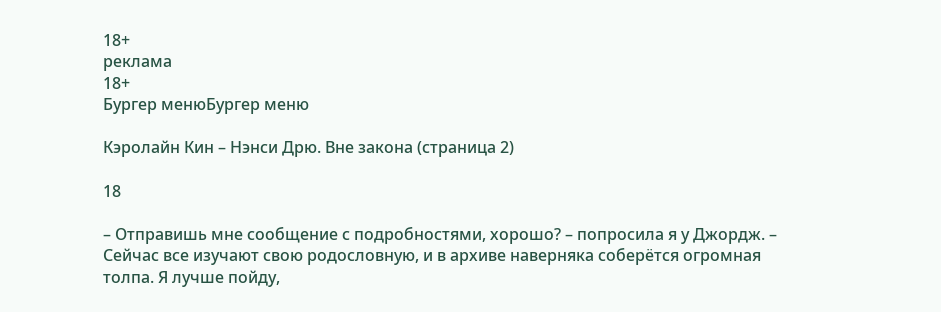18+
реклама
18+
Бургер менюБургер меню

Кэролайн Кин – Нэнси Дрю. Вне закона (страница 2)

18

– Отправишь мне сообщение с подробностями, хорошо? – попросила я у Джордж. – Сейчас все изучают свою родословную, и в архиве наверняка соберётся огромная толпа. Я лучше пойду,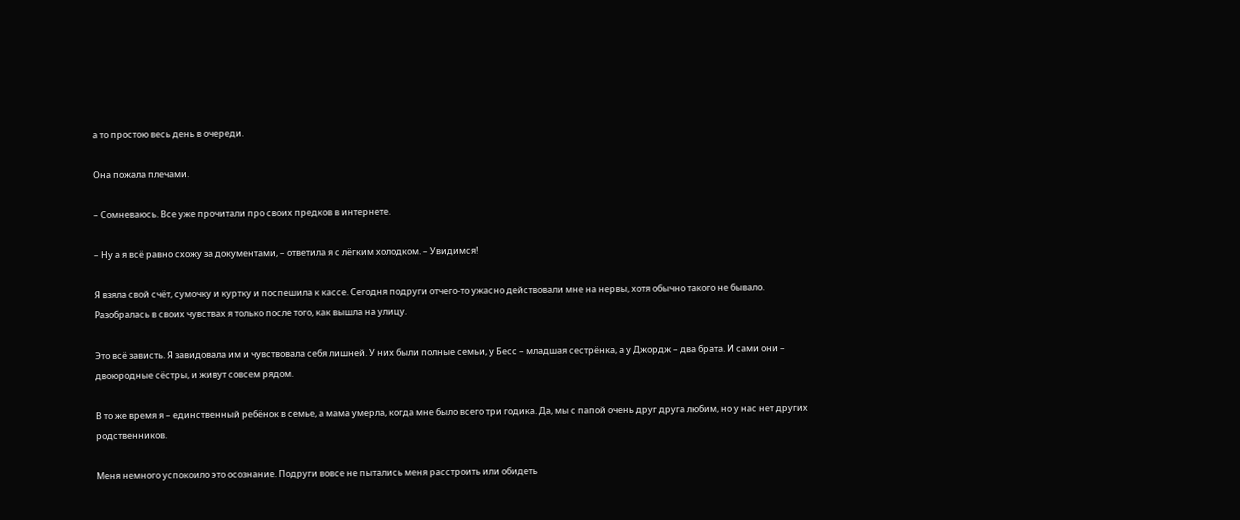а то простою весь день в очереди.

Она пожала плечами.

– Сомневаюсь. Все уже прочитали про своих предков в интернете.

– Ну а я всё равно схожу за документами, – ответила я с лёгким холодком. – Увидимся!

Я взяла свой счёт, сумочку и куртку и поспешила к кассе. Сегодня подруги отчего-то ужасно действовали мне на нервы, хотя обычно такого не бывало. Разобралась в своих чувствах я только после того, как вышла на улицу.

Это всё зависть. Я завидовала им и чувствовала себя лишней. У них были полные семьи, у Бесс – младшая сестрёнка, а у Джордж – два брата. И сами они – двоюродные сёстры, и живут совсем рядом.

В то же время я – единственный ребёнок в семье, а мама умерла, когда мне было всего три годика. Да, мы с папой очень друг друга любим, но у нас нет других родственников.

Меня немного успокоило это осознание. Подруги вовсе не пытались меня расстроить или обидеть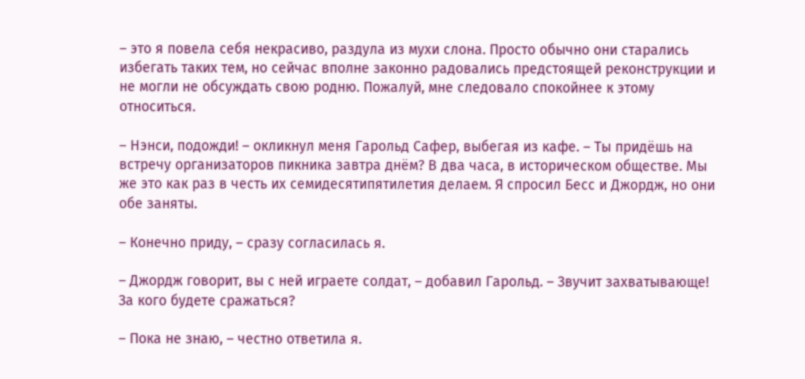– это я повела себя некрасиво, раздула из мухи слона. Просто обычно они старались избегать таких тем, но сейчас вполне законно радовались предстоящей реконструкции и не могли не обсуждать свою родню. Пожалуй, мне следовало спокойнее к этому относиться.

– Нэнси, подожди! – окликнул меня Гарольд Сафер, выбегая из кафе. – Ты придёшь на встречу организаторов пикника завтра днём? В два часа, в историческом обществе. Мы же это как раз в честь их семидесятипятилетия делаем. Я спросил Бесс и Джордж, но они обе заняты.

– Конечно приду, – сразу согласилась я.

– Джордж говорит, вы с ней играете солдат, – добавил Гарольд. – Звучит захватывающе! За кого будете сражаться?

– Пока не знаю, – честно ответила я.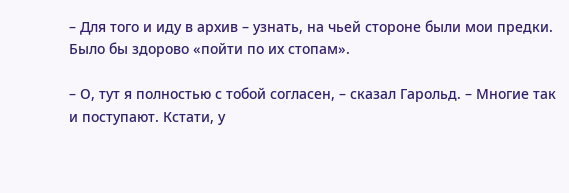– Для того и иду в архив – узнать, на чьей стороне были мои предки. Было бы здорово «пойти по их стопам».

– О, тут я полностью с тобой согласен, – сказал Гарольд. – Многие так и поступают. Кстати, у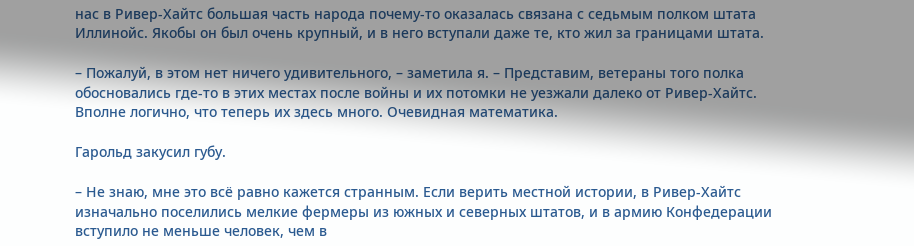нас в Ривер-Хайтс большая часть народа почему-то оказалась связана с седьмым полком штата Иллинойс. Якобы он был очень крупный, и в него вступали даже те, кто жил за границами штата.

– Пожалуй, в этом нет ничего удивительного, – заметила я. – Представим, ветераны того полка обосновались где-то в этих местах после войны и их потомки не уезжали далеко от Ривер-Хайтс. Вполне логично, что теперь их здесь много. Очевидная математика.

Гарольд закусил губу.

– Не знаю, мне это всё равно кажется странным. Если верить местной истории, в Ривер-Хайтс изначально поселились мелкие фермеры из южных и северных штатов, и в армию Конфедерации вступило не меньше человек, чем в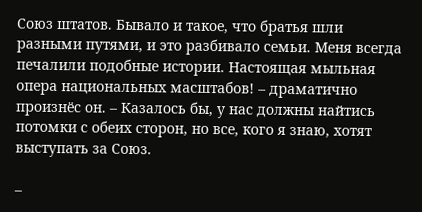Союз штатов. Бывало и такое, что братья шли разными путями, и это разбивало семьи. Меня всегда печалили подобные истории. Настоящая мыльная опера национальных масштабов! – драматично произнёс он. – Казалось бы, у нас должны найтись потомки с обеих сторон, но все, кого я знаю, хотят выступать за Союз.

–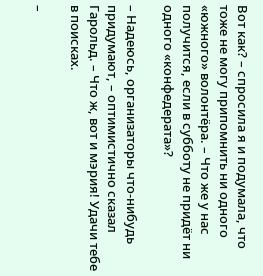Вот как? – спросила я и подумала, что тоже не могу припомнить ни одного «южного» волонтёра. – Что же у нас получится, если в субботу не придёт ни одного «конфедерата»?

– Надеюсь, организаторы что-нибудь придумают, – оптимистично сказал Гарольд. – Что ж, вот и мэрия! Удачи тебе в поисках.

–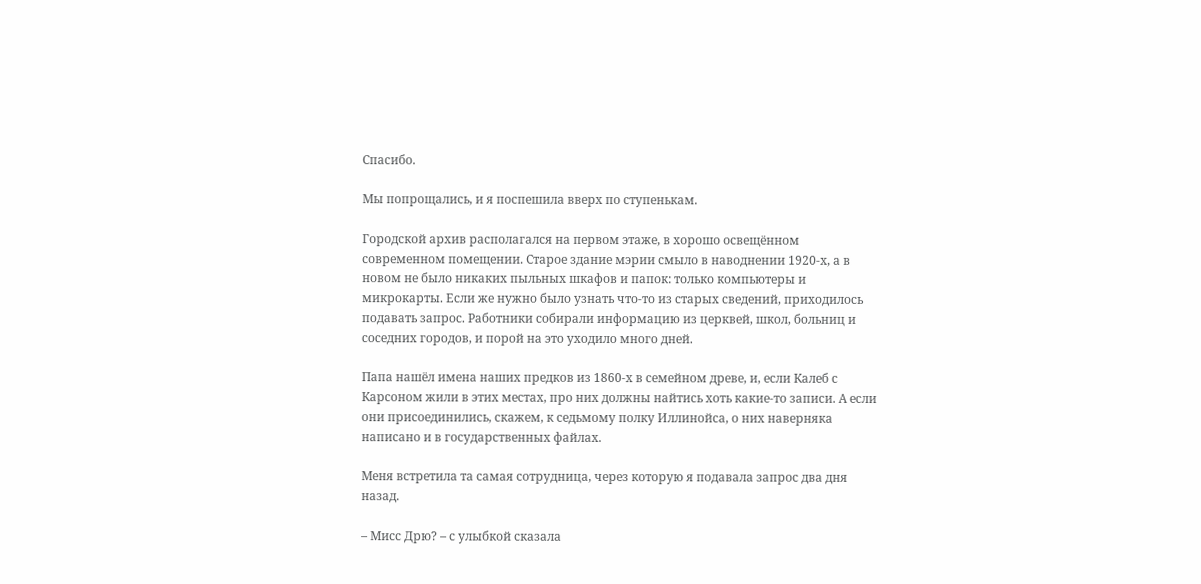Спасибо.

Мы попрощались, и я поспешила вверх по ступенькам.

Городской архив располагался на первом этаже, в хорошо освещённом современном помещении. Старое здание мэрии смыло в наводнении 1920-х, а в новом не было никаких пыльных шкафов и папок: только компьютеры и микрокарты. Если же нужно было узнать что-то из старых сведений, приходилось подавать запрос. Работники собирали информацию из церквей, школ, больниц и соседних городов, и порой на это уходило много дней.

Папа нашёл имена наших предков из 1860-х в семейном древе, и, если Калеб с Карсоном жили в этих местах, про них должны найтись хоть какие-то записи. А если они присоединились, скажем, к седьмому полку Иллинойса, о них наверняка написано и в государственных файлах.

Меня встретила та самая сотрудница, через которую я подавала запрос два дня назад.

– Мисс Дрю? – с улыбкой сказала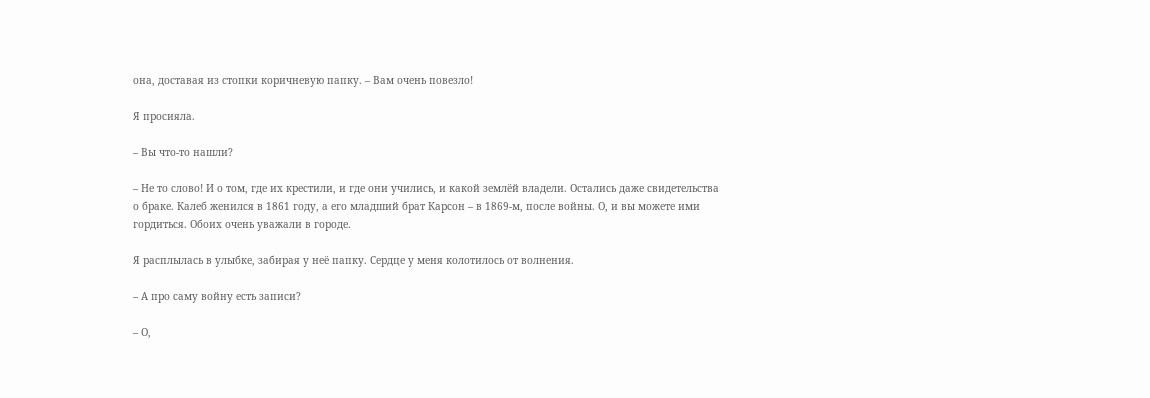она, доставая из стопки коричневую папку. – Вам очень повезло!

Я просияла.

– Вы что-то нашли?

– Не то слово! И о том, где их крестили, и где они учились, и какой землёй владели. Остались даже свидетельства о браке. Калеб женился в 1861 году, а его младший брат Карсон – в 1869-м, после войны. О, и вы можете ими гордиться. Обоих очень уважали в городе.

Я расплылась в улыбке, забирая у неё папку. Сердце у меня колотилось от волнения.

– А про саму войну есть записи?

– О,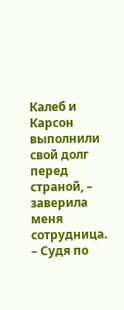Калеб и Карсон выполнили свой долг перед страной, – заверила меня сотрудница. – Судя по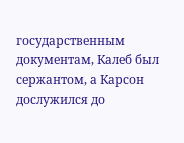государственным документам, Калеб был сержантом, а Карсон дослужился до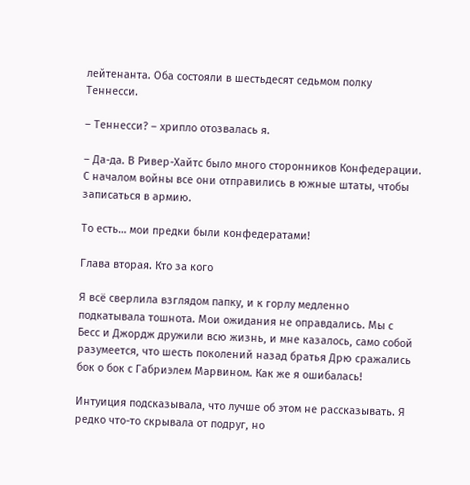лейтенанта. Оба состояли в шестьдесят седьмом полку Теннесси.

– Теннесси? – хрипло отозвалась я.

– Да-да. В Ривер-Хайтс было много сторонников Конфедерации. С началом войны все они отправились в южные штаты, чтобы записаться в армию.

То есть… мои предки были конфедератами!

Глава вторая. Кто за кого

Я всё сверлила взглядом папку, и к горлу медленно подкатывала тошнота. Мои ожидания не оправдались. Мы с Бесс и Джордж дружили всю жизнь, и мне казалось, само собой разумеется, что шесть поколений назад братья Дрю сражались бок о бок с Габриэлем Марвином. Как же я ошибалась!

Интуиция подсказывала, что лучше об этом не рассказывать. Я редко что-то скрывала от подруг, но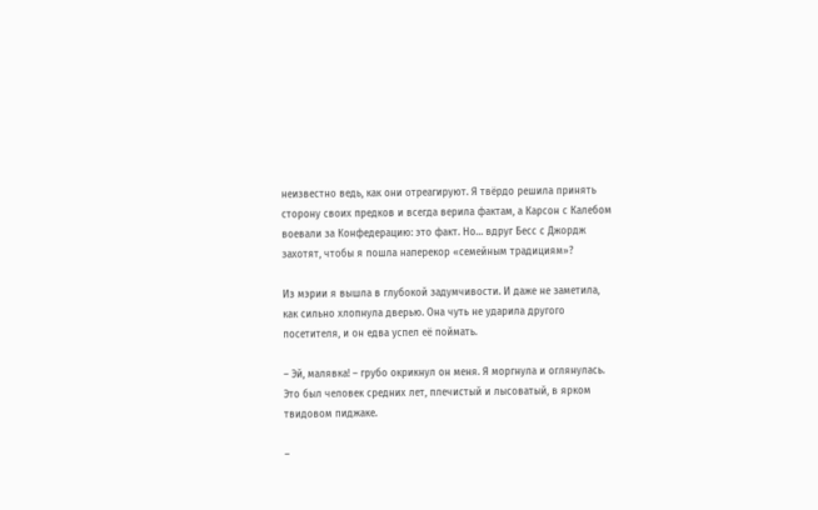неизвестно ведь, как они отреагируют. Я твёрдо решила принять сторону своих предков и всегда верила фактам, а Карсон с Калебом воевали за Конфедерацию: это факт. Но… вдруг Бесс с Джордж захотят, чтобы я пошла наперекор «семейным традициям»?

Из мэрии я вышла в глубокой задумчивости. И даже не заметила, как сильно хлопнула дверью. Она чуть не ударила другого посетителя, и он едва успел её поймать.

– Эй, малявка! – грубо окрикнул он меня. Я моргнула и оглянулась. Это был человек средних лет, плечистый и лысоватый, в ярком твидовом пиджаке.

–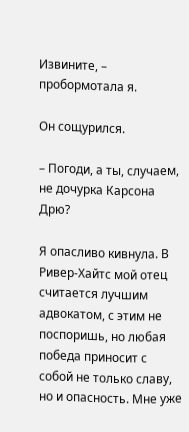Извините, – пробормотала я.

Он сощурился.

– Погоди, а ты, случаем, не дочурка Карсона Дрю?

Я опасливо кивнула. В Ривер-Хайтс мой отец считается лучшим адвокатом, с этим не поспоришь, но любая победа приносит с собой не только славу, но и опасность. Мне уже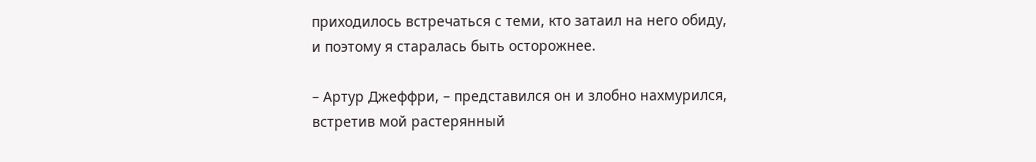приходилось встречаться с теми, кто затаил на него обиду, и поэтому я старалась быть осторожнее.

– Артур Джеффри, – представился он и злобно нахмурился, встретив мой растерянный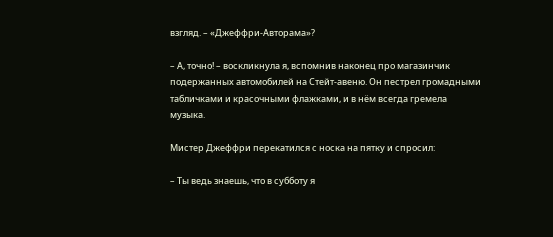взгляд. – «Джеффри-Авторама»?

– А, точно! – воскликнула я, вспомнив наконец про магазинчик подержанных автомобилей на Стейт-авеню. Он пестрел громадными табличками и красочными флажками, и в нём всегда гремела музыка.

Мистер Джеффри перекатился с носка на пятку и спросил:

– Ты ведь знаешь, что в субботу я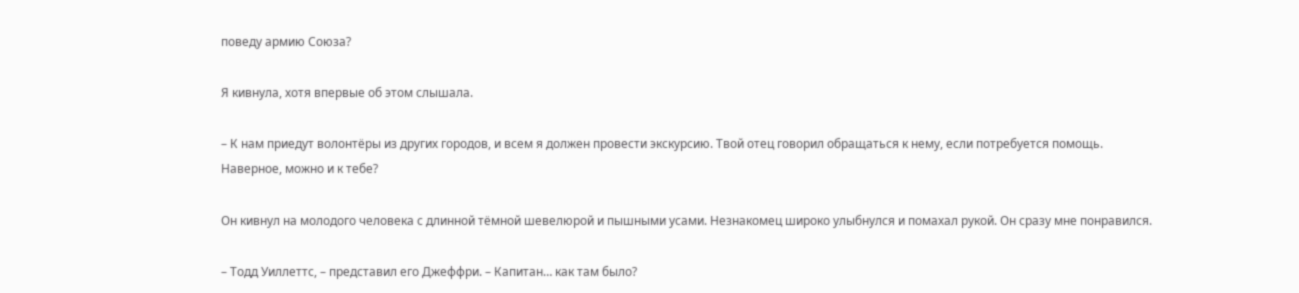поведу армию Союза?

Я кивнула, хотя впервые об этом слышала.

– К нам приедут волонтёры из других городов, и всем я должен провести экскурсию. Твой отец говорил обращаться к нему, если потребуется помощь. Наверное, можно и к тебе?

Он кивнул на молодого человека с длинной тёмной шевелюрой и пышными усами. Незнакомец широко улыбнулся и помахал рукой. Он сразу мне понравился.

– Тодд Уиллеттс, – представил его Джеффри. – Капитан… как там было?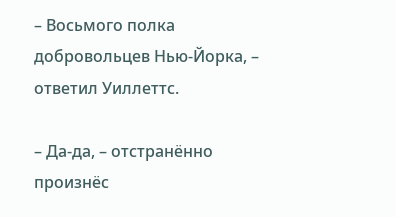– Восьмого полка добровольцев Нью-Йорка, – ответил Уиллеттс.

– Да-да, – отстранённо произнёс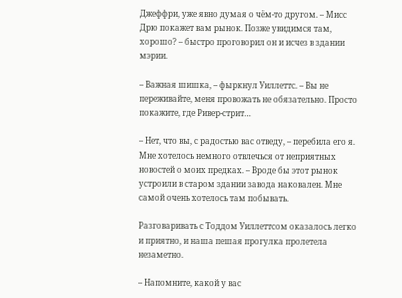Джеффри, уже явно думая о чём-то другом. – Мисс Дрю покажет вам рынок. Позже увидимся там, хорошо? – быстро проговорил он и исчез в здании мэрии.

– Важная шишка, – фыркнул Уиллеттс. – Вы не переживайте, меня провожать не обязательно. Просто покажите, где Ривер-стрит…

– Нет, что вы, с радостью вас отведу, – перебила его я. Мне хотелось немного отвлечься от неприятных новостей о моих предках. – Вроде бы этот рынок устроили в старом здании завода наковален. Мне самой очень хотелось там побывать.

Разговаривать с Тоддом Уиллеттсом оказалось легко и приятно, и наша пешая прогулка пролетела незаметно.

– Напомните, какой у вас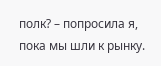полк? – попросила я, пока мы шли к рынку.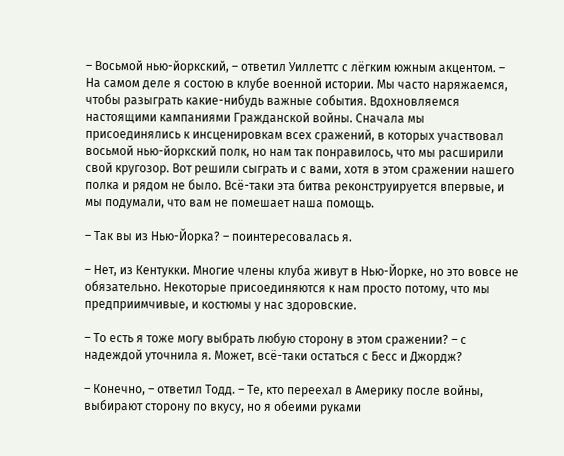– Восьмой нью-йоркский, – ответил Уиллеттс с лёгким южным акцентом. – На самом деле я состою в клубе военной истории. Мы часто наряжаемся, чтобы разыграть какие-нибудь важные события. Вдохновляемся настоящими кампаниями Гражданской войны. Сначала мы присоединялись к инсценировкам всех сражений, в которых участвовал восьмой нью-йоркский полк, но нам так понравилось, что мы расширили свой кругозор. Вот решили сыграть и с вами, хотя в этом сражении нашего полка и рядом не было. Всё-таки эта битва реконструируется впервые, и мы подумали, что вам не помешает наша помощь.

– Так вы из Нью-Йорка? – поинтересовалась я.

– Нет, из Кентукки. Многие члены клуба живут в Нью-Йорке, но это вовсе не обязательно. Некоторые присоединяются к нам просто потому, что мы предприимчивые, и костюмы у нас здоровские.

– То есть я тоже могу выбрать любую сторону в этом сражении? – с надеждой уточнила я. Может, всё-таки остаться с Бесс и Джордж?

– Конечно, – ответил Тодд. – Те, кто переехал в Америку после войны, выбирают сторону по вкусу, но я обеими руками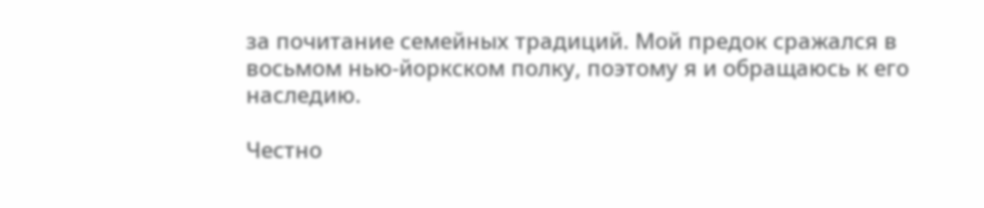за почитание семейных традиций. Мой предок сражался в восьмом нью-йоркском полку, поэтому я и обращаюсь к его наследию.

Честно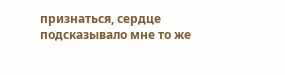признаться, сердце подсказывало мне то же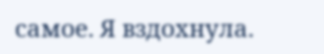самое. Я вздохнула.